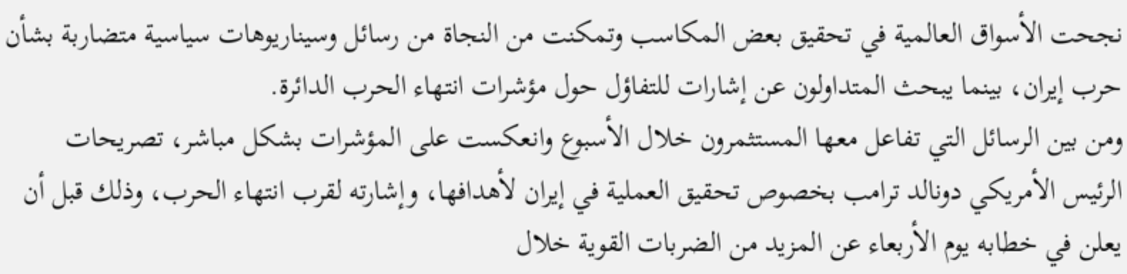نجحت الأسواق العالمية في تحقيق بعض المكاسب وتمكنت من النجاة من رسائل وسيناريوهات سياسية متضاربة بشأن حرب إيران، بينما يبحث المتداولون عن إشارات للتفاؤل حول مؤشرات انتهاء الحرب الدائرة.
ومن بين الرسائل التي تفاعل معها المستثمرون خلال الأسبوع وانعكست على المؤشرات بشكل مباشر، تصريحات الرئيس الأمريكي دونالد ترامب بخصوص تحقيق العملية في إيران لأهدافها، وإشارته لقرب انتهاء الحرب، وذلك قبل أن يعلن في خطابه يوم الأربعاء عن المزيد من الضربات القوية خلال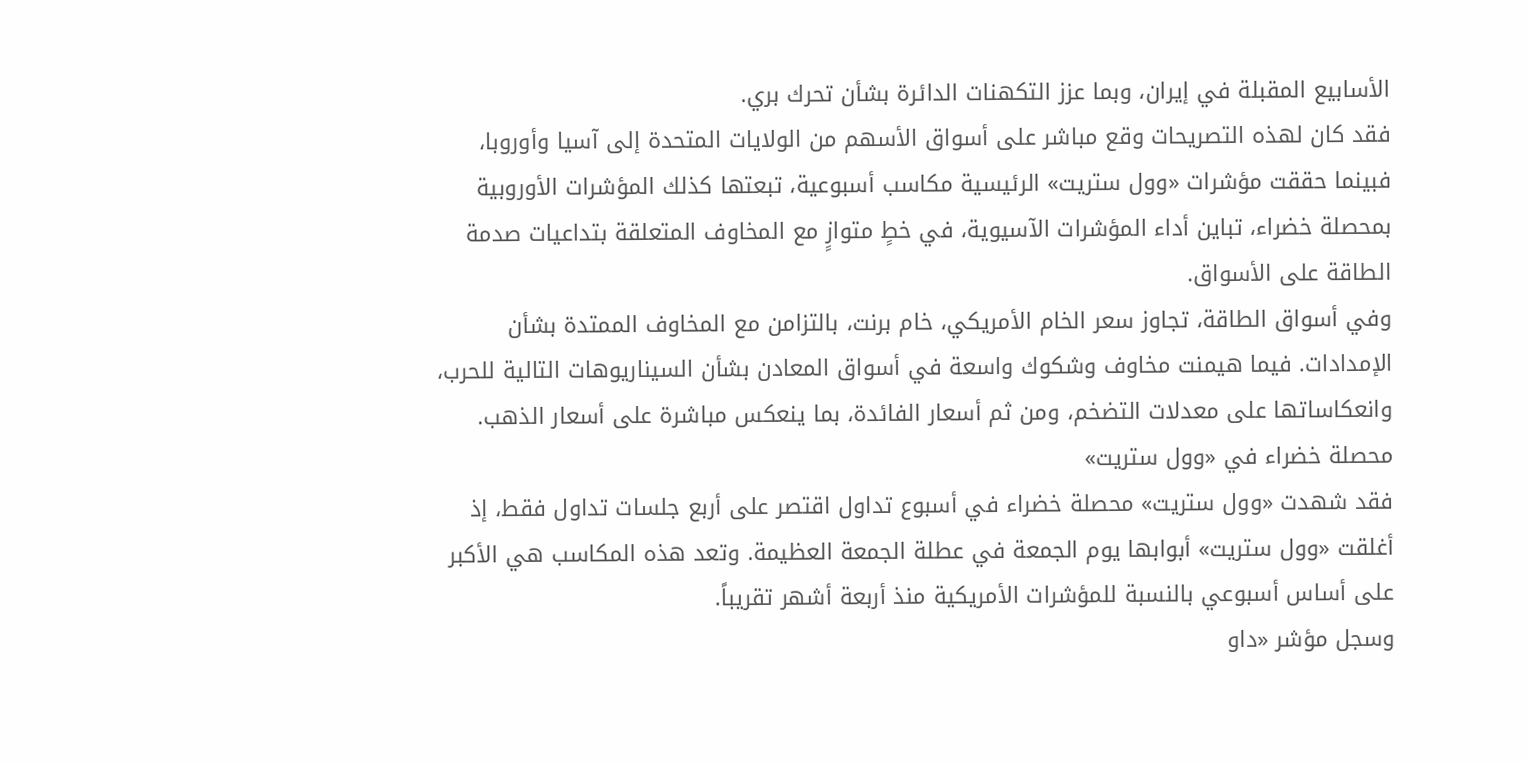الأسابيع المقبلة في إيران، وبما عزز التكهنات الدائرة بشأن تحرك بري.
فقد كان لهذه التصريحات وقع مباشر على أسواق الأسهم من الولايات المتحدة إلى آسيا وأوروبا، فبينما حققت مؤشرات «وول ستريت» الرئيسية مكاسب أسبوعية، تبعتها كذلك المؤشرات الأوروبية بمحصلة خضراء، تباين أداء المؤشرات الآسيوية، في خطٍ متوازٍ مع المخاوف المتعلقة بتداعيات صدمة الطاقة على الأسواق.
وفي أسواق الطاقة، تجاوز سعر الخام الأمريكي، خام برنت، بالتزامن مع المخاوف الممتدة بشأن الإمدادات. فيما هيمنت مخاوف وشكوك واسعة في أسواق المعادن بشأن السيناريوهات التالية للحرب، وانعكاساتها على معدلات التضخم، ومن ثم أسعار الفائدة، بما ينعكس مباشرة على أسعار الذهب.
محصلة خضراء في «وول ستريت»
فقد شهدت «وول ستريت» محصلة خضراء في أسبوع تداول اقتصر على أربع جلسات تداول فقط، إذ أغلقت «وول ستريت» أبوابها يوم الجمعة في عطلة الجمعة العظيمة. وتعد هذه المكاسب هي الأكبر على أساس أسبوعي بالنسبة للمؤشرات الأمريكية منذ أربعة أشهر تقريباً.
وسجل مؤشر «داو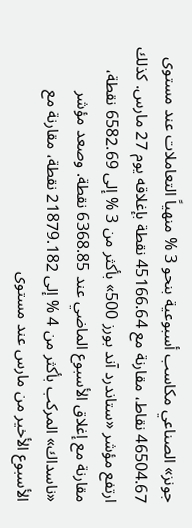جونز» الصناعي مكاسب أسبوعية بنحو 3 % منهياً التعاملات عند مستوى 46504.67 نقاط، مقارنة مع 45166.64 نقطة بإغلاقه يوم 27 مارس. كذلك ارتفع مؤشر «ستاندرد آند بورز 500» بأكثر من 3 % إلى 6582.69 نقطة، مقارنة مع إغلاق الأسبوع الماضي عند 6368.85 نقطة. وصعد مؤشر «ناسداك» المركب بأكثر من 4 % إلى 21879.182 نقطة، مقارنة مع الأسبوع الأخير من مارس عند مستوى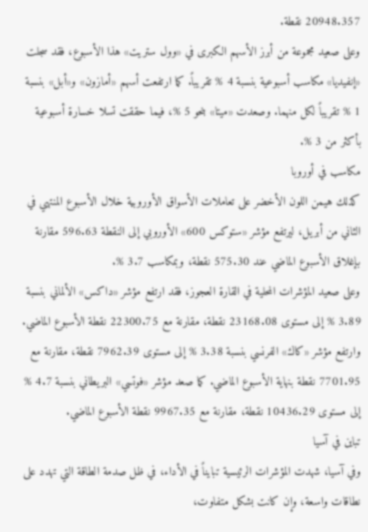20948.357 نقطة.
وعلى صعيد مجموعة من أبرز الأسهم الكبرى في «وول ستريت» هذا الأسبوع، فقد سجلت «إنفيديا» مكاسب أسبوعية بنسبة 4 % تقريباً. كما ارتفعت أسهم «أمازون» و«أبل» بنسبة 1 % تقريباً لكل منهما. وصعدت «ميتا» بنحو 5 %، فيما حققت تسلا خسارة أسبوعية بأكثر من 3 %.
مكاسب في أوروبا
كذلك هيمن اللون الأخضر على تعاملات الأسواق الأوروبية خلال الأسبوع المنتهي في الثاني من أبريل، ليرتفع مؤشر «ستوكس 600» الأوروبي إلى النقطة 596.63 مقارنة بإغلاق الأسبوع الماضي عند 575.30 نقطة، وبمكاسب 3.7 %.
وعلى صعيد المؤشرات المحلية في القارة العجوز، فقد ارتفع مؤشر «داكس» الألماني بنسبة 3.89 % إلى مستوى 23168.08 نقطة، مقارنة مع 22300.75 نقطة الأسبوع الماضي. وارتفع مؤشر «كاك» الفرنسي بنسبة 3.38 % إلى مستوى 7962.39 نقطة، مقارنة مع 7701.95 نقطة بنهاية الأسبوع الماضي. كما صعد مؤشر «فوتسي» البريطاني بنسبة 4.7 % إلى مستوى 10436.29 نقطة، مقارنة مع 9967.35 نقطة الأسبوع الماضي.
تباين في آسيا
وفي آسيا، شهدت المؤشرات الرئيسية تبايناً في الأداء، في ظل صدمة الطاقة التي تهدد على نطاقات واسعة، وإن كانت بشكل متفاوت،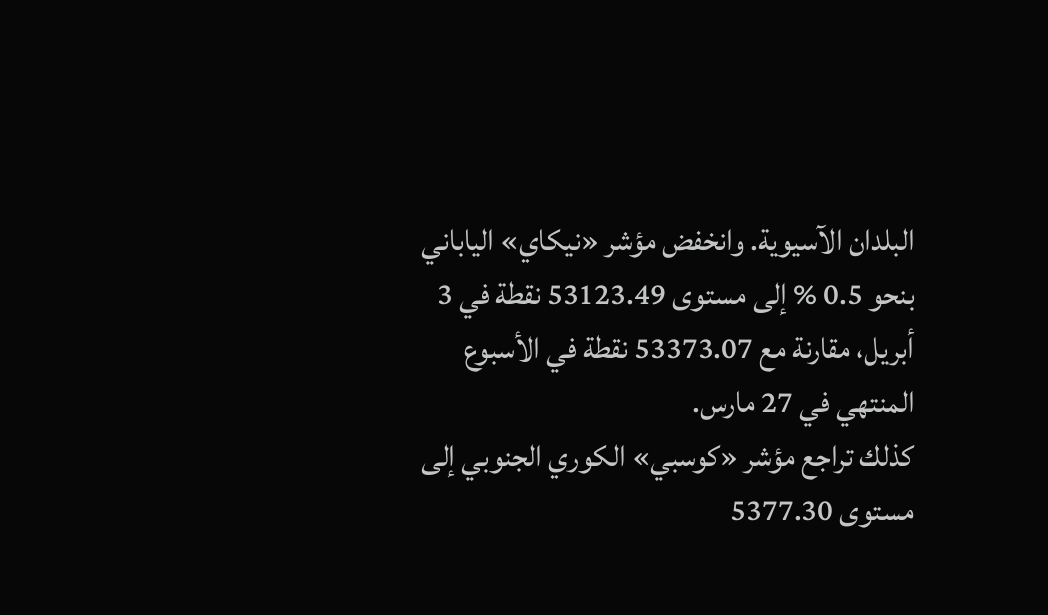البلدان الآسيوية. وانخفض مؤشر «نيكاي» الياباني بنحو 0.5 % إلى مستوى 53123.49 نقطة في 3 أبريل، مقارنة مع 53373.07 نقطة في الأسبوع المنتهي في 27 مارس.
كذلك تراجع مؤشر «كوسبي» الكوري الجنوبي إلى مستوى 5377.30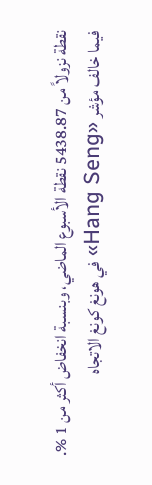نقطة نزولاً من 5438.87 نقطة الأسبوع الماضي، وبنسبة انخفاض أكثر من 1 %. فيما خالف مؤشر «Hang Seng» في هونغ كونغ الاتجاه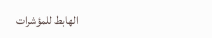الهابط للمؤشرات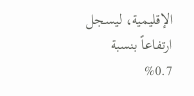الإقليمية، ليسجل ارتفاعاً بنسبة 0.7%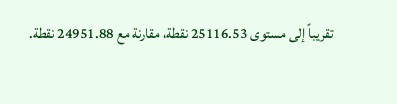تقريباً إلى مستوى 25116.53 نقطة، مقارنة مع 24951.88 نقطة.